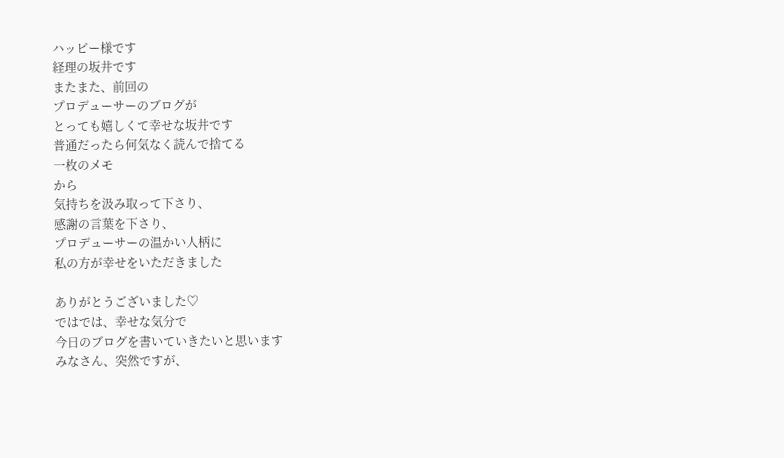ハッピー様です
経理の坂井です
またまた、前回の
プロデューサーのブログが
とっても嬉しくて幸せな坂井です
普通だったら何気なく読んで捨てる
一枚のメモ
から
気持ちを汲み取って下さり、
感謝の言葉を下さり、
プロデューサーの温かい人柄に
私の方が幸せをいただきました

ありがとうございました♡
ではでは、幸せな気分で
今日のブログを書いていきたいと思います
みなさん、突然ですが、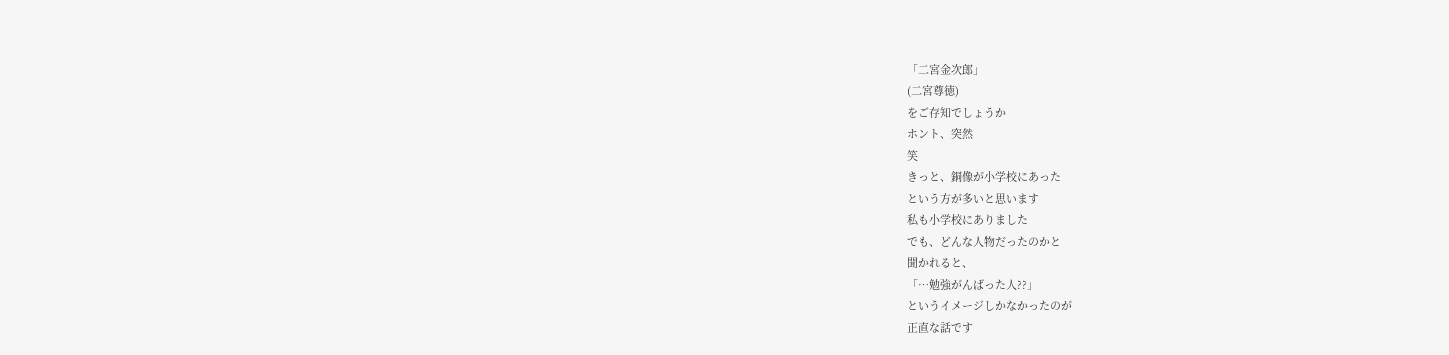「二宮金次郎」
(二宮尊徳)
をご存知でしょうか
ホント、突然
笑
きっと、銅像が小学校にあった
という方が多いと思います
私も小学校にありました
でも、どんな人物だったのかと
聞かれると、
「…勉強がんばった人??」
というイメージしかなかったのが
正直な話です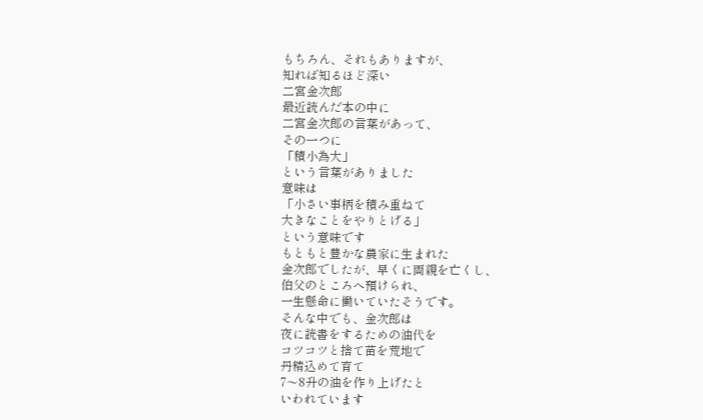もちろん、それもありますが、
知れば知るほど深い
二宮金次郎
最近読んだ本の中に
二宮金次郎の言葉があって、
その一つに
「積小為大」
という言葉がありました
意味は
「小さい事柄を積み重ねて
大きなことをやりとげる」
という意味です
もともと豊かな農家に生まれた
金次郎でしたが、早くに両親を亡くし、
伯父のところへ預けられ、
一生懸命に働いていたそうです。
そんな中でも、金次郎は
夜に読書をするための油代を
コツコツと捨て苗を荒地で
丹精込めて育て
7〜8升の油を作り上げたと
いわれています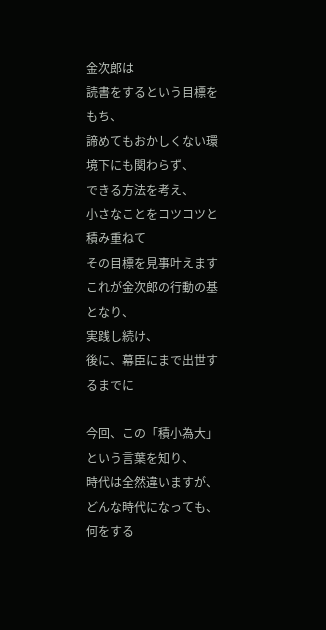金次郎は
読書をするという目標をもち、
諦めてもおかしくない環境下にも関わらず、
できる方法を考え、
小さなことをコツコツと積み重ねて
その目標を見事叶えます
これが金次郎の行動の基となり、
実践し続け、
後に、幕臣にまで出世するまでに

今回、この「積小為大」という言葉を知り、
時代は全然違いますが、
どんな時代になっても、
何をする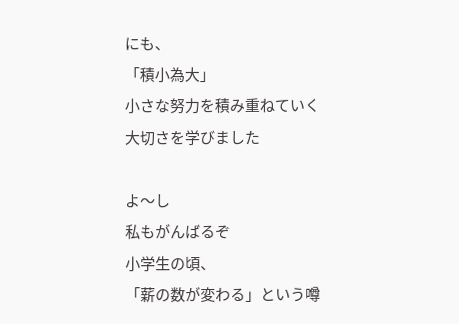にも、
「積小為大」
小さな努力を積み重ねていく
大切さを学びました

よ〜し
私もがんばるぞ
小学生の頃、
「薪の数が変わる」という噂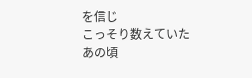を信じ
こっそり数えていた
あの頃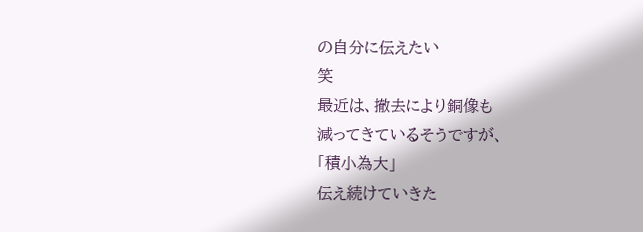の自分に伝えたい
笑
最近は、撤去により銅像も
減ってきているそうですが、
「積小為大」
伝え続けていきた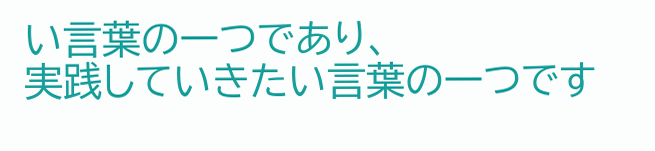い言葉の一つであり、
実践していきたい言葉の一つです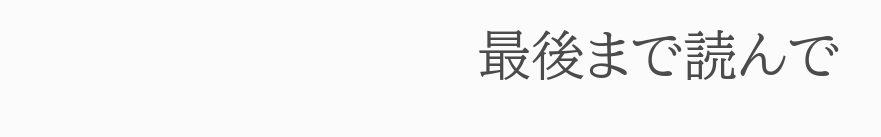最後まで読んで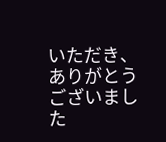いただき、
ありがとうございました